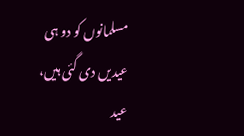مسلمانوں کو دو ہی عیدیں دی گئی ہیں، عید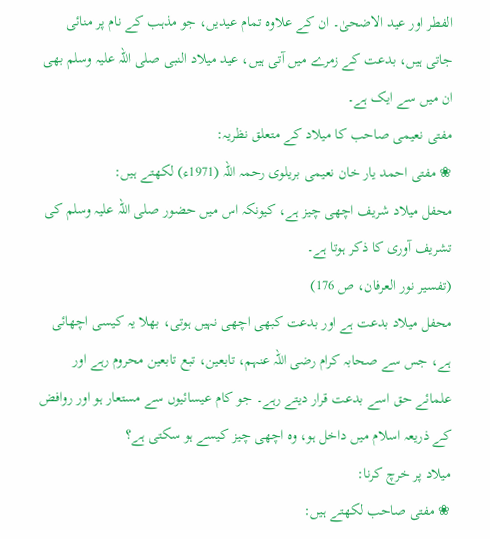الفطر اور عید الاضحیٰ۔ ان کے علاوہ تمام عیدیں، جو مذہب کے نام پر منائی جاتی ہیں، بدعت کے زمرے میں آتی ہیں، عید میلاد النبی صلی اللہ علیہ وسلم بھی ان میں سے ایک ہے۔
مفتی نعیمی صاحب کا میلاد کے متعلق نظریہ:
❀ مفتی احمد یار خان نعیمی بریلوی رحمہ اللہ (1971ء) لکھتے ہیں:
محفل میلاد شریف اچھی چیز ہے، کیونکہ اس میں حضور صلی اللہ علیہ وسلم کی تشریف آوری کا ذکر ہوتا ہے۔
(تفسیر نور العرفان، ص 176)
محفل میلاد بدعت ہے اور بدعت کبھی اچھی نہیں ہوتی، بھلا یہ کیسی اچھائی ہے، جس سے صحابہ کرام رضی اللہ عنہم، تابعین، تبع تابعین محروم رہے اور علمائے حق اسے بدعت قرار دیتے رہے۔ جو کام عیسائیوں سے مستعار ہو اور روافض کے ذریعہ اسلام میں داخل ہو، وہ اچھی چیز کیسے ہو سکتی ہے؟
میلاد پر خرچ کرنا:
❀ مفتی صاحب لکھتے ہیں: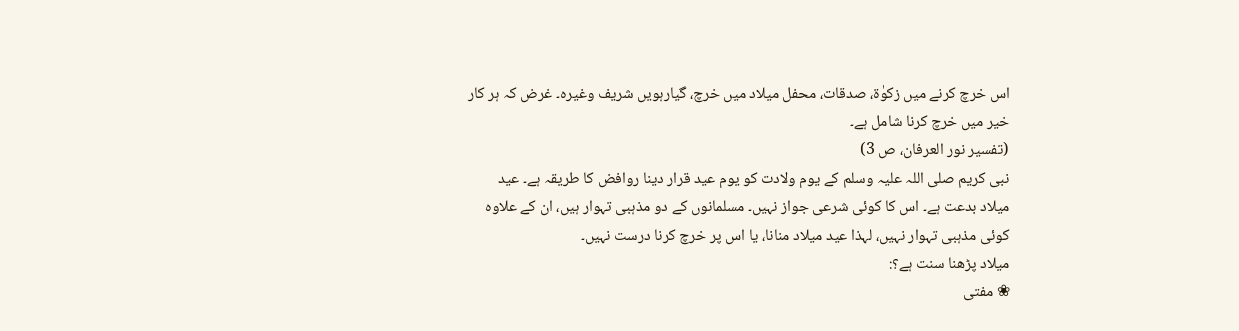اس خرچ کرنے میں زکوٰۃ، صدقات، محفل میلاد میں خرچ، گیارہویں شریف وغیرہ۔ غرض کہ ہر کار خیر میں خرچ کرنا شامل ہے۔
(تفسیر نور العرفان، ص 3)
نبی کریم صلی اللہ علیہ وسلم کے یوم ولادت کو یوم عید قرار دینا روافض کا طریقہ ہے۔ عید میلاد بدعت ہے۔ اس کا کوئی شرعی جواز نہیں۔ مسلمانوں کے دو مذہبی تہوار ہیں، ان کے علاوہ کوئی مذہبی تہوار نہیں، لہذا عید میلاد منانا، یا اس پر خرچ کرنا درست نہیں۔
میلاد پڑھنا سنت ہے؟:
❀ مفتی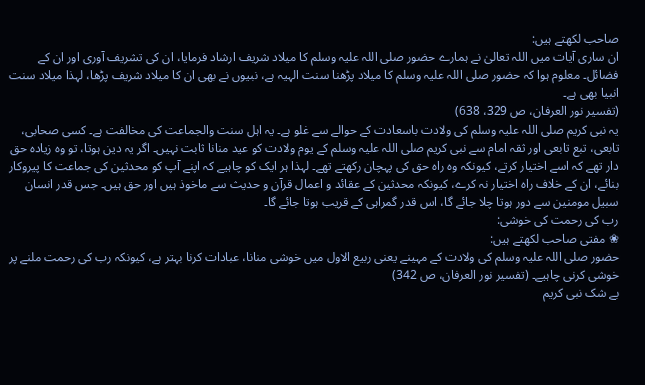صاحب لکھتے ہیں:
ان ساری آیات میں اللہ تعالیٰ نے ہمارے حضور صلی اللہ علیہ وسلم کا میلاد شریف ارشاد فرمایا، ان کی تشریف آوری اور ان کے فضائل۔ معلوم ہوا کہ حضور صلی اللہ علیہ وسلم کا میلاد پڑھنا سنت الہیہ ہے، نبیوں نے بھی ان کا میلاد شریف پڑھا، لہذا میلاد سنت انبیا بھی ہے۔
(تفسیر نور العرفان، ص 329، 638)
یہ نبی کریم صلی اللہ علیہ وسلم کی ولادت باسعادت کے حوالے سے غلو ہے۔ یہ اہل سنت والجماعت کی مخالفت ہے۔ کسی صحابی، تابعی، تبع تابعی اور ثقہ امام سے نبی کریم صلی اللہ علیہ وسلم کے یوم ولادت کو عید منانا ثابت نہیں۔ اگر یہ دین ہوتا، تو وہ زیادہ حق دار تھے کہ اسے اختیار کرتے، کیونکہ وہ راہ حق کی پہچان رکھتے تھے۔ لہذا ہر ایک کو چاہیے کہ اپنے آپ کو محدثین کی جماعت کا پیروکار بنائے، ان کے خلاف راہ اختیار نہ کرے، کیونکہ محدثین کے عقائد و اعمال قرآن و حدیث سے ماخوذ ہیں اور حق ہیں۔ جس قدر انسان سبیل مومنین سے دور ہوتا چلا جائے گا، اس قدر گمراہی کے قریب ہوتا جائے گا۔
رب کی رحمت کی خوشی:
❀ مفتی صاحب لکھتے ہیں:
حضور صلی اللہ علیہ وسلم کی ولادت کے مہینے یعنی ربیع الاول میں خوشی منانا، عبادات کرنا بہتر ہے، کیونکہ رب کی رحمت ملنے پر خوشی کرنی چاہیے۔ (تفسیر نور العرفان، ص 342)
بے شک نبی کریم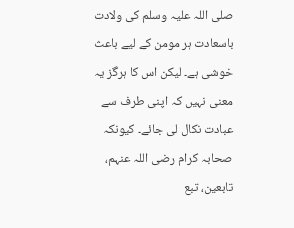صلی اللہ علیہ وسلم کی ولادت باسعادت ہر مومن کے لیے باعث خوشی ہے۔ لیکن اس کا ہرگز یہ معنی نہیں کہ اپنی طرف سے عبادت نکال لی جائے۔ کیونکہ صحابہ کرام رضی اللہ عنہم، تابعین، تبع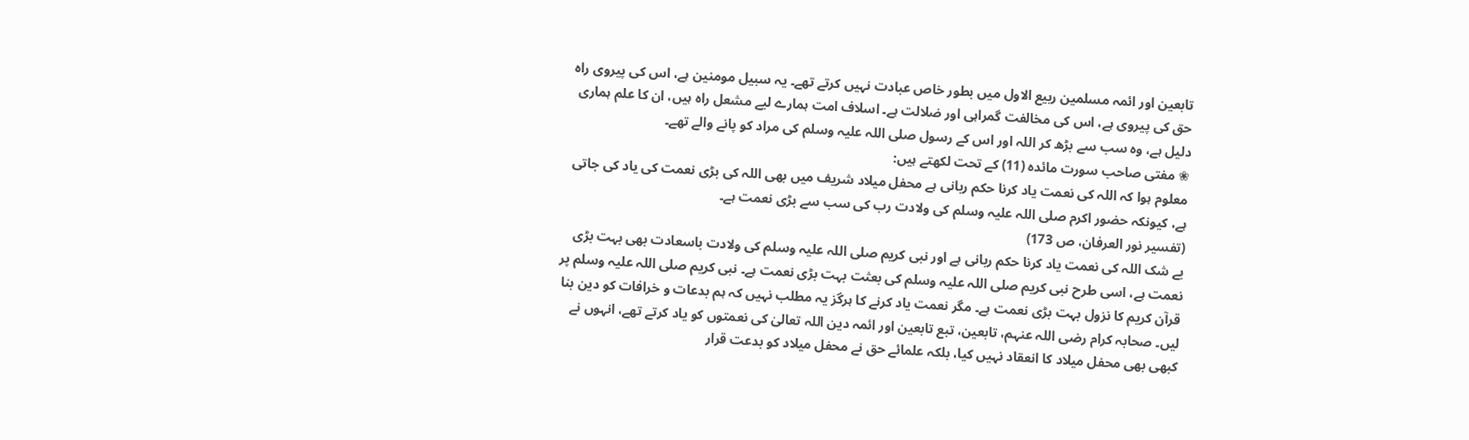تابعین اور ائمہ مسلمین ربیع الاول میں بطور خاص عبادت نہیں کرتے تھے۔ یہ سبیل مومنین ہے، اس کی پیروی راہ حق کی پیروی ہے، اس کی مخالفت گمراہی اور ضلالت ہے۔ اسلاف امت ہمارے لیے مشعل راہ ہیں، ان کا علم ہماری دلیل ہے، وہ سب سے بڑھ کر اللہ اور اس کے رسول صلی اللہ علیہ وسلم کی مراد کو پانے والے تھے۔
❀ مفتی صاحب سورت مائدہ (11) کے تحت لکھتے ہیں:
معلوم ہوا کہ اللہ کی نعمت یاد کرنا حکم ربانی ہے محفل میلاد شریف میں بھی اللہ کی بڑی نعمت کی یاد کی جاتی ہے، کیونکہ حضور اکرم صلی اللہ علیہ وسلم کی ولادت رب کی سب سے بڑی نعمت ہے۔
(تفسیر نور العرفان، ص 173)
بے شک اللہ کی نعمت یاد کرنا حکم ربانی ہے اور نبی کریم صلی اللہ علیہ وسلم کی ولادت باسعادت بھی بہت بڑی نعمت ہے، اسی طرح نبی کریم صلی اللہ علیہ وسلم کی بعثت بہت بڑی نعمت ہے۔ نبی کریم صلی اللہ علیہ وسلم پر قرآن کریم کا نزول بہت بڑی نعمت ہے۔ مگر نعمت یاد کرنے کا ہرگز یہ مطلب نہیں کہ ہم بدعات و خرافات کو دین بنا لیں۔ صحابہ کرام رضی اللہ عنہم، تابعین، تبع تابعین اور ائمہ دین اللہ تعالیٰ کی نعمتوں کو یاد کرتے تھے، انہوں نے کبھی بھی محفل میلاد کا انعقاد نہیں کیا، بلکہ علمائے حق نے محفل میلاد کو بدعت قرار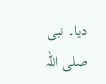دیا۔ نبی صلی اللہ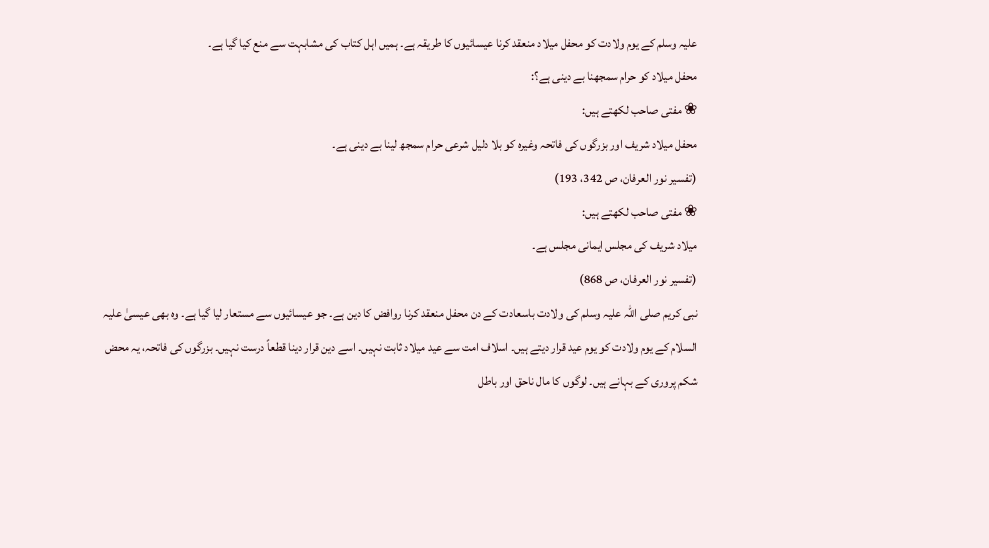علیہ وسلم کے یوم ولادت کو محفل میلاد منعقد کرنا عیسائیوں کا طریقہ ہے۔ ہمیں اہل کتاب کی مشابہت سے منع کیا گیا ہے۔
محفل میلاد کو حرام سمجھنا بے دینی ہے؟:
❀ مفتی صاحب لکھتے ہیں:
محفل میلاد شریف اور بزرگوں کی فاتحہ وغیرہ کو بلا دلیل شرعی حرام سمجھ لینا بے دینی ہے۔
(تفسیر نور العرفان، ص 342، 193)
❀ مفتی صاحب لکھتے ہیں:
میلاد شریف کی مجلس ایمانی مجلس ہے۔
(تفسیر نور العرفان، ص 868)
نبی کریم صلی اللہ علیہ وسلم کی ولادت باسعادت کے دن محفل منعقد کرنا روافض کا دین ہے۔ جو عیسائیوں سے مستعار لیا گیا ہے۔ وہ بھی عیسیٰ علیہ السلام کے یوم ولادت کو یوم عید قرار دیتے ہیں۔ اسلاف امت سے عید میلاد ثابت نہیں۔ اسے دین قرار دینا قطعاً درست نہیں۔ بزرگوں کی فاتحہ، یہ محض شکم پروری کے بہانے ہیں۔ لوگوں کا مال ناحق اور باطل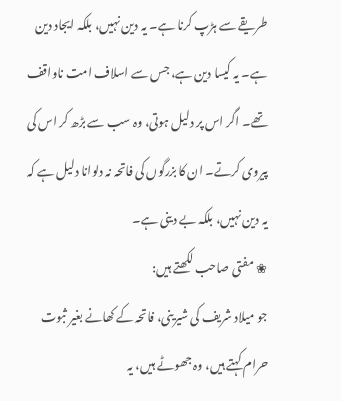طریقے سے ہڑپ کرنا ہے۔ یہ دین نہیں، بلکہ ایجاد دین ہے۔ یہ کیسا دین ہے، جس سے اسلاف امت ناواقف تھے۔ اگر اس پر دلیل ہوتی، وہ سب سے بڑھ کر اس کی پیروی کرتے۔ ان کا بزرگوں کی فاتحہ نہ دلوانا دلیل ہے کہ یہ دین نہیں، بلکہ بے دینی ہے۔
❀ مفتی صاحب لکھتے ہیں:
جو میلاد شریف کی شیرینی، فاتحہ کے کھانے بغیر ثبوت حرام کہتے ہیں، وہ جھوٹے ہیں، یہ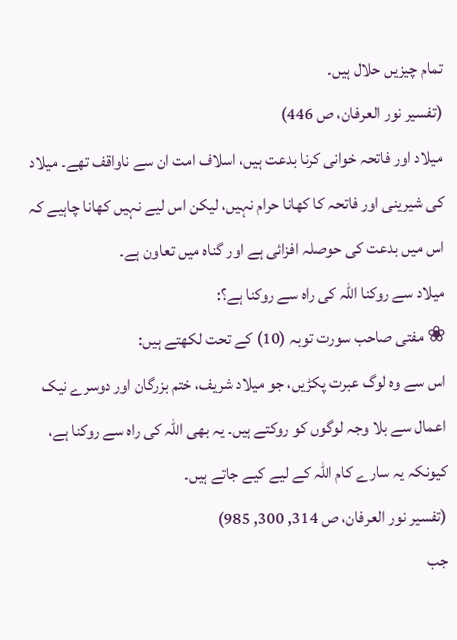تمام چیزیں حلال ہیں۔
(تفسیر نور العرفان، ص 446)
میلاد اور فاتحہ خوانی کرنا بدعت ہیں، اسلاف امت ان سے ناواقف تھے۔ میلاد کی شیرینی اور فاتحہ کا کھانا حرام نہیں، لیکن اس لیے نہیں کھانا چاہیے کہ اس میں بدعت کی حوصلہ افزائی ہے اور گناہ میں تعاون ہے۔
میلاد سے روکنا اللہ کی راہ سے روکنا ہے؟:
❀ مفتی صاحب سورت توبہ (10) کے تحت لکھتے ہیں:
اس سے وہ لوگ عبرت پکڑیں، جو میلاد شریف، ختم بزرگان اور دوسرے نیک اعمال سے بلا وجہ لوگوں کو روکتے ہیں۔ یہ بھی اللہ کی راہ سے روکنا ہے، کیونکہ یہ سارے کام اللہ کے لیے کیے جاتے ہیں۔
(تفسیر نور العرفان، ص 314, 300, 985)
جب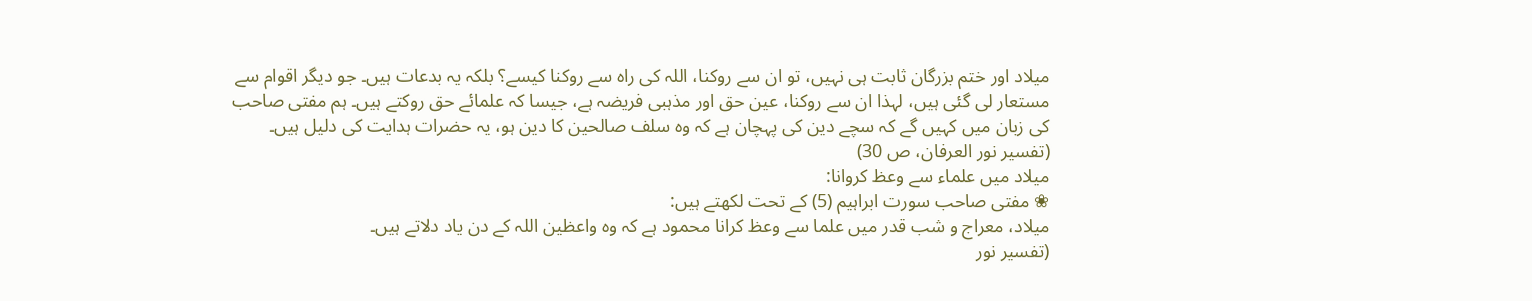میلاد اور ختم بزرگان ثابت ہی نہیں، تو ان سے روکنا، اللہ کی راہ سے روکنا کیسے؟ بلکہ یہ بدعات ہیں۔ جو دیگر اقوام سے مستعار لی گئی ہیں، لہذا ان سے روکنا، عین حق اور مذہبی فریضہ ہے، جیسا کہ علمائے حق روکتے ہیں۔ ہم مفتی صاحب کی زبان میں کہیں گے کہ سچے دین کی پہچان ہے کہ وہ سلف صالحین کا دین ہو، یہ حضرات ہدایت کی دلیل ہیں۔
(تفسیر نور العرفان، ص 30)
میلاد میں علماء سے وعظ کروانا:
❀ مفتی صاحب سورت ابراہیم (5) کے تحت لکھتے ہیں:
میلاد، معراج و شب قدر میں علما سے وعظ کرانا محمود ہے کہ وہ واعظین اللہ کے دن یاد دلاتے ہیں۔
(تفسیر نور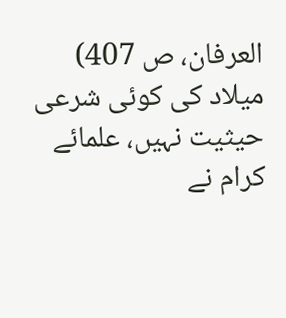العرفان، ص 407)
میلاد کی کوئی شرعی حیثیت نہیں، علمائے کرام نے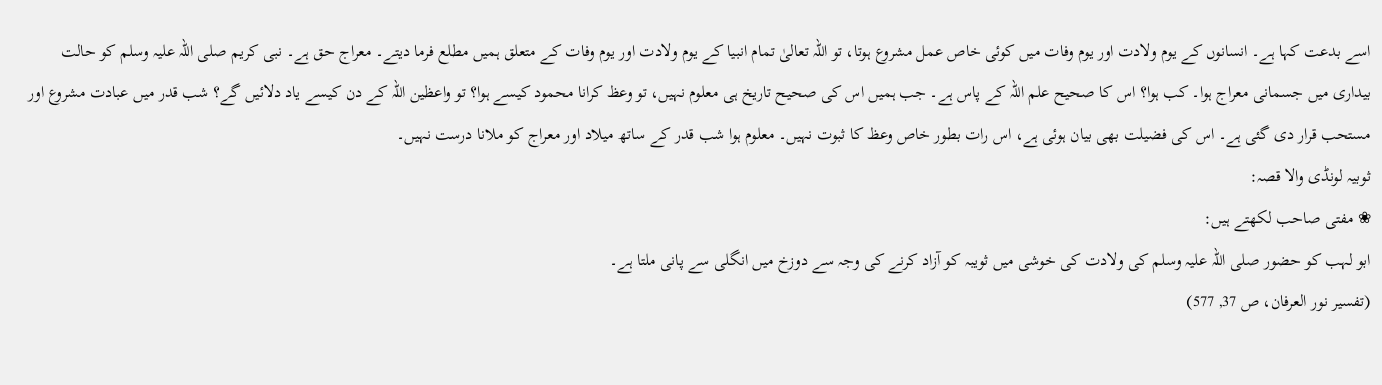اسے بدعت کہا ہے۔ انسانوں کے یوم ولادت اور یوم وفات میں کوئی خاص عمل مشروع ہوتا، تو اللہ تعالیٰ تمام انبیا کے یوم ولادت اور یوم وفات کے متعلق ہمیں مطلع فرما دیتے۔ معراج حق ہے۔ نبی کریم صلی اللہ علیہ وسلم کو حالت بیداری میں جسمانی معراج ہوا۔ کب ہوا؟ اس کا صحیح علم اللہ کے پاس ہے۔ جب ہمیں اس کی صحیح تاریخ ہی معلوم نہیں، تو وعظ کرانا محمود کیسے ہوا؟ تو واعظین اللہ کے دن کیسے یاد دلائیں گے؟ شب قدر میں عبادت مشروع اور مستحب قرار دی گئی ہے۔ اس کی فضیلت بھی بیان ہوئی ہے، اس رات بطور خاص وعظ کا ثبوت نہیں۔ معلوم ہوا شب قدر کے ساتھ میلاد اور معراج کو ملانا درست نہیں۔
ثوبیہ لونڈی والا قصہ:
❀ مفتی صاحب لکھتے ہیں:
ابو لہب کو حضور صلی اللہ علیہ وسلم کی ولادت کی خوشی میں ثویبہ کو آزاد کرنے کی وجہ سے دوزخ میں انگلی سے پانی ملتا ہے۔
(تفسیر نور العرفان، ص 37, 577)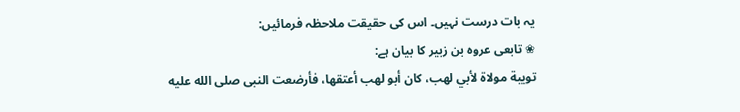یہ بات درست نہیں۔ اس کی حقیقت ملاحظہ فرمائیں:
❀ تابعی عروہ بن زبیر کا بیان ہے:
تويبة مولاة لأبي لهب، كان أبو لهب أعتقها، فأرضعت النبى صلى الله عليه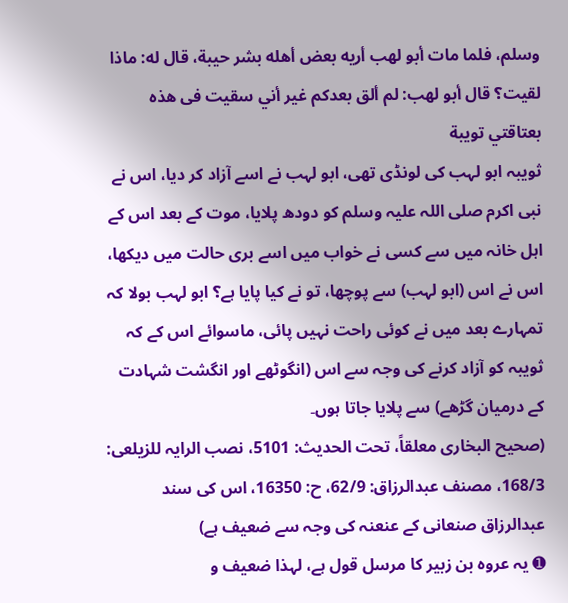وسلم، فلما مات أبو لهب أريه بعض أهله بشر حيبة، قال له: ماذا لقيت؟ قال أبو لهب: لم ألق بعدكم غير أني سقيت فى هذه بعتاقتي تويبة
ثویبہ ابو لہب کی لونڈی تھی، ابو لہب نے اسے آزاد کر دیا، اس نے نبی اکرم صلی اللہ علیہ وسلم کو دودھ پلایا، موت کے بعد اس کے اہل خانہ میں سے کسی نے خواب میں اسے بری حالت میں دیکھا، اس نے اس (ابو لہب) سے پوچھا، تو نے کیا پایا ہے؟ ابو لہب بولا کہ تمہارے بعد میں نے کوئی راحت نہیں پائی، ماسوائے اس کے کہ ثویبہ کو آزاد کرنے کی وجہ سے اس (انگوٹھے اور انگشت شہادت کے درمیان گڑھے) سے پلایا جاتا ہوں۔
(صحیح البخاری معلقاً، تحت الحدیث: 5101، نصب الرایہ للزیلعی: 168/3، مصنف عبدالرزاق: 62/9، ح: 16350، اس کی سند عبدالرزاق صنعانی کے عنعنہ کی وجہ سے ضعیف ہے)
➊ یہ عروہ بن زبیر کا مرسل قول ہے، لہذا ضعیف و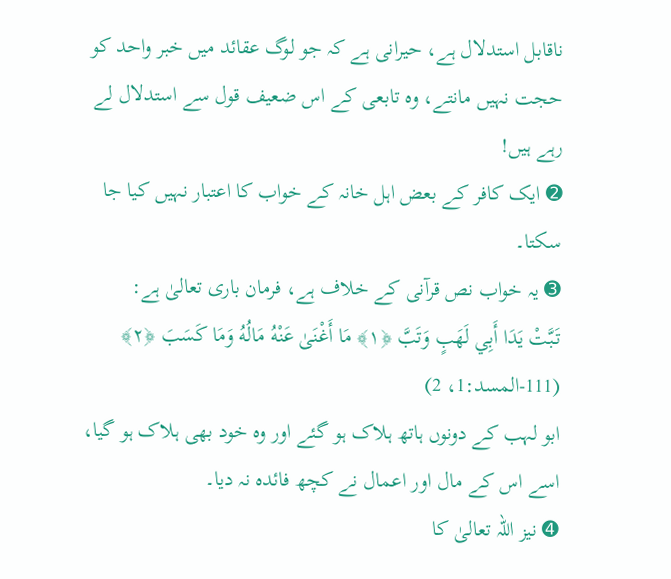ناقابل استدلال ہے، حیرانی ہے کہ جو لوگ عقائد میں خبر واحد کو حجت نہیں مانتے، وہ تابعی کے اس ضعیف قول سے استدلال لے رہے ہیں!
➋ ایک کافر کے بعض اہل خانہ کے خواب کا اعتبار نہیں کیا جا سکتا۔
➌ یہ خواب نص قرآنی کے خلاف ہے، فرمان باری تعالیٰ ہے:
تَبَّتْ يَدَا أَبِي لَهَبٍ وَتَبَّ ﴿١﴾ مَا أَغْنَىٰ عَنْهُ مَالُهُ وَمَا كَسَبَ ﴿٢﴾
(111-المسد:1، 2)
ابو لہب کے دونوں ہاتھ ہلاک ہو گئے اور وہ خود بھی ہلاک ہو گیا، اسے اس کے مال اور اعمال نے کچھ فائدہ نہ دیا۔
➍ نیز اللہ تعالیٰ کا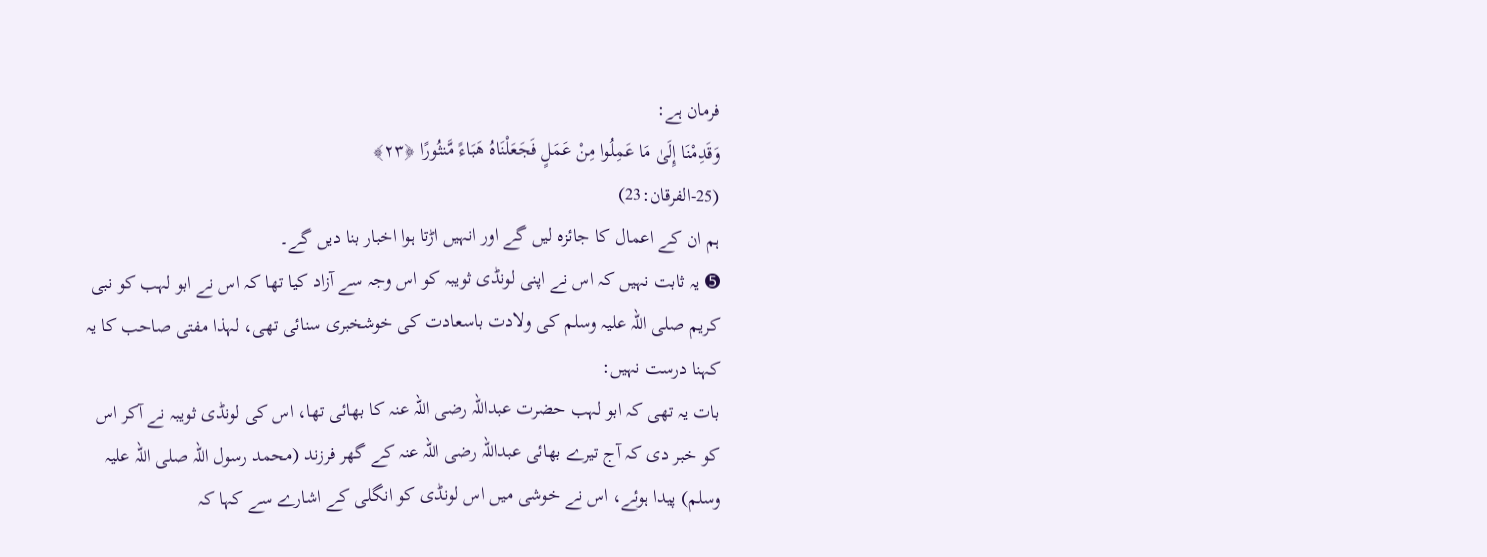فرمان ہے:
وَقَدِمْنَا إِلَىٰ مَا عَمِلُوا مِنْ عَمَلٍ فَجَعَلْنَاهُ هَبَاءً مَّنثُورًا ﴿٢٣﴾
(25-الفرقان:23)
ہم ان کے اعمال کا جائزہ لیں گے اور انہیں اڑتا ہوا اخبار بنا دیں گے۔
➎ یہ ثابت نہیں کہ اس نے اپنی لونڈی ثویبہ کو اس وجہ سے آزاد کیا تھا کہ اس نے ابو لہب کو نبی کریم صلی اللہ علیہ وسلم کی ولادت باسعادت کی خوشخبری سنائی تھی، لہذا مفتی صاحب کا یہ کہنا درست نہیں:
بات یہ تھی کہ ابو لہب حضرت عبداللہ رضی اللہ عنہ کا بھائی تھا، اس کی لونڈی ثویبہ نے آکر اس کو خبر دی کہ آج تیرے بھائی عبداللہ رضی اللہ عنہ کے گھر فرزند (محمد رسول اللہ صلی اللہ علیہ وسلم) پیدا ہوئے، اس نے خوشی میں اس لونڈی کو انگلی کے اشارے سے کہا کہ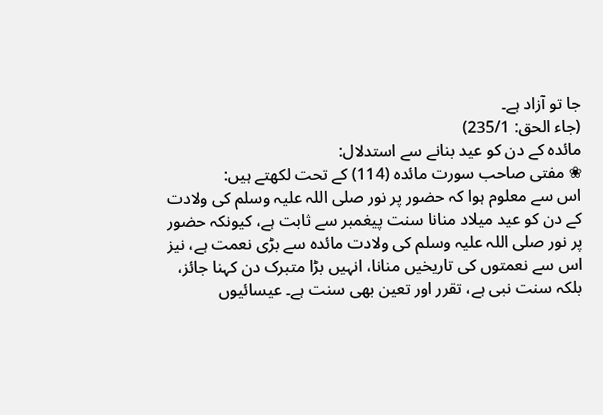جا تو آزاد ہے۔
(جاء الحق: 235/1)
مائدہ کے دن کو عید بنانے سے استدلال:
❀ مفتی صاحب سورت مائدہ (114) کے تحت لکھتے ہیں:
اس سے معلوم ہوا کہ حضور پر نور صلی اللہ علیہ وسلم کی ولادت کے دن کو عید میلاد منانا سنت پیغمبر سے ثابت ہے، کیونکہ حضور پر نور صلی اللہ علیہ وسلم کی ولادت مائدہ سے بڑی نعمت ہے، نیز اس سے نعمتوں کی تاریخیں منانا، انہیں بڑا متبرک دن کہنا جائز، بلکہ سنت نبی ہے، تقرر اور تعین بھی سنت ہے۔ عیسائیوں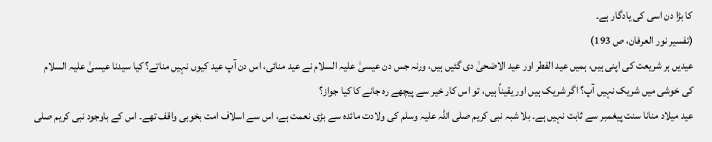کا بڑا دن اسی کی یادگار ہے۔
(تفسیر نور العرفان، ص 193)
عیدیں ہر شریعت کی اپنی ہیں، ہمیں عید الفطر اور عید الاضحیٰ دی گئیں ہیں، ورنہ جس دن عیسیٰ علیہ السلام نے عید منائی، اس دن آپ عید کیوں نہیں مناتے؟ کیا سیدنا عیسیٰ علیہ السلام کی خوشی میں شریک نہیں آپ؟ اگر شریک ہیں اور یقیناً ہیں، تو اس کار خیر سے پیچھے رہ جانے کا کیا جواز؟
عید میلاد منانا سنت پیغمبر سے ثابت نہیں ہے۔ بلا شبہ نبی کریم صلی اللہ علیہ وسلم کی ولادت مائدہ سے بڑی نعمت ہے، اس سے اسلاف امت بخوبی واقف تھے۔ اس کے باوجود نبی کریم صلی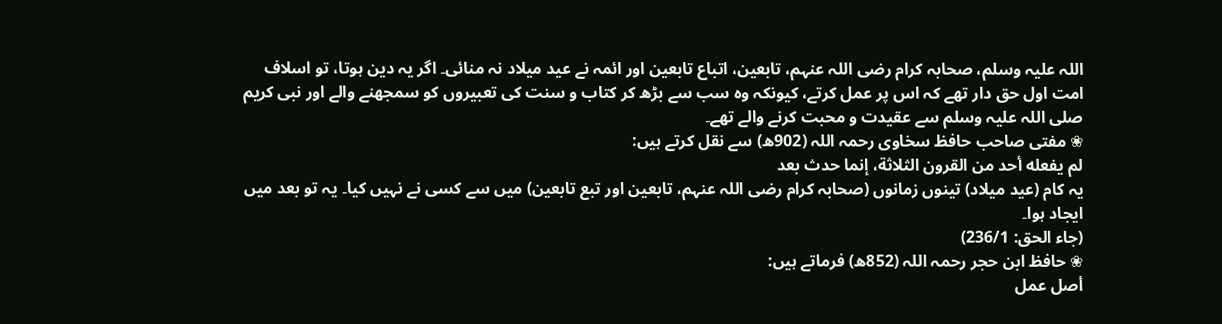اللہ علیہ وسلم، صحابہ کرام رضی اللہ عنہم، تابعین، اتباع تابعین اور ائمہ نے عید میلاد نہ منائی۔ اگر یہ دین ہوتا، تو اسلاف امت اول حق دار تھے کہ اس پر عمل کرتے، کیونکہ وہ سب سے بڑھ کر کتاب و سنت کی تعبیروں کو سمجھنے والے اور نبی کریم صلی اللہ علیہ وسلم سے عقیدت و محبت کرنے والے تھے۔
❀ مفتی صاحب حافظ سخاوی رحمہ اللہ (902ھ) سے نقل کرتے ہیں:
لم يفعله أحد من القرون الثلاثة، إنما حدث بعد
یہ کام (عید میلاد) تینوں زمانوں (صحابہ کرام رضی اللہ عنہم، تابعین اور تبع تابعین) میں سے کسی نے نہیں کیا۔ یہ تو بعد میں ایجاد ہوا۔
(جاء الحق: 236/1)
❀ حافظ ابن حجر رحمہ اللہ (852ھ) فرماتے ہیں:
أصل عمل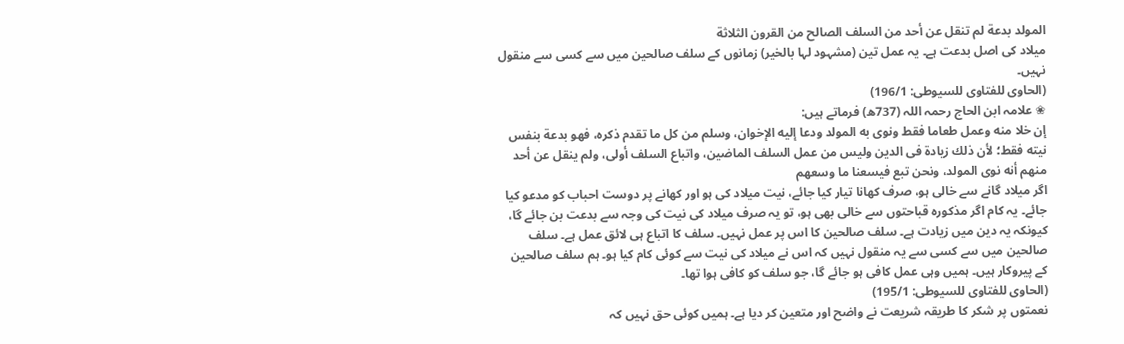المولد بدعة لم تنقل عن أحد من السلف الصالح من القرون الثلاثة
میلاد کی اصل بدعت ہے۔ یہ عمل تین (مشہود لہا بالخیر) زمانوں کے سلف صالحین میں سے کسی سے منقول نہیں۔
(الحاوی للفتاوی للسیوطی: 196/1)
❀ علامہ ابن الحاج رحمہ اللہ (737ھ) فرماتے ہیں:
إن خلا منه وعمل طعاما فقط ونوى به المولد ودعا إليه الإخوان، وسلم من كل ما تقدم ذكره، فهو بدعة بنفس نيته فقط؛ لأن ذلك زيادة فى الدين وليس من عمل السلف الماضين، واتباع السلف أولى، ولم ينقل عن أحد منهم أنه نوى المولد، ونحن تبع فيسعنا ما وسعهم
اگر میلاد گانے سے خالی ہو، صرف کھانا تیار کیا جائے، نیت میلاد کی ہو اور کھانے پر دوست احباب کو مدعو کیا جائے۔ یہ کام اگر مذکورہ قباحتوں سے خالی بھی ہو، تو یہ صرف میلاد کی نیت کی وجہ سے بدعت بن جائے گا، کیونکہ یہ دین میں زیادت ہے۔ سلف صالحین کا اس پر عمل نہیں۔ سلف کا اتباع ہی لائق عمل ہے۔ سلف صالحین میں سے کسی سے یہ منقول نہیں کہ اس نے میلاد کی نیت سے کوئی کام کیا ہو۔ ہم سلف صالحین کے پیروکار ہیں۔ ہمیں وہی عمل کافی ہو جائے گا، جو سلف کو کافی ہوا تھا۔
(الحاوی للفتاوی للسیوطی: 195/1)
نعمتوں پر شکر کا طریقہ شریعت نے واضح اور متعین کر دیا ہے۔ ہمیں کوئی حق نہیں کہ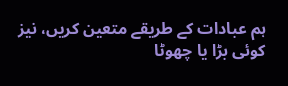ہم عبادات کے طریقے متعین کریں، نیز کوئی بڑا یا چھوٹا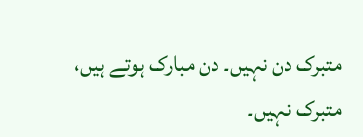متبرک دن نہیں۔ دن مبارک ہوتے ہیں، متبرک نہیں۔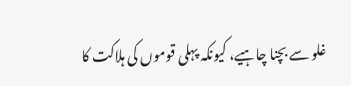غلو سے بچنا چاہیے، کیونکہ پہلی قوموں کی ہلاکت کا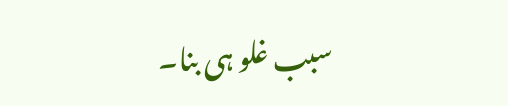سبب غلو ہی بنا۔